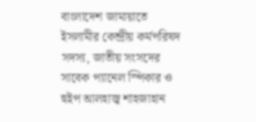বাংলাদেশ জামায়াতে ইসলামীর কেন্দ্রীয় কর্মপরিষদ সদস্য, জাতীয় সংসদের সাবেক প্যানেল স্পিকার ও হুইপ আলহাজ্ব শাহজাহান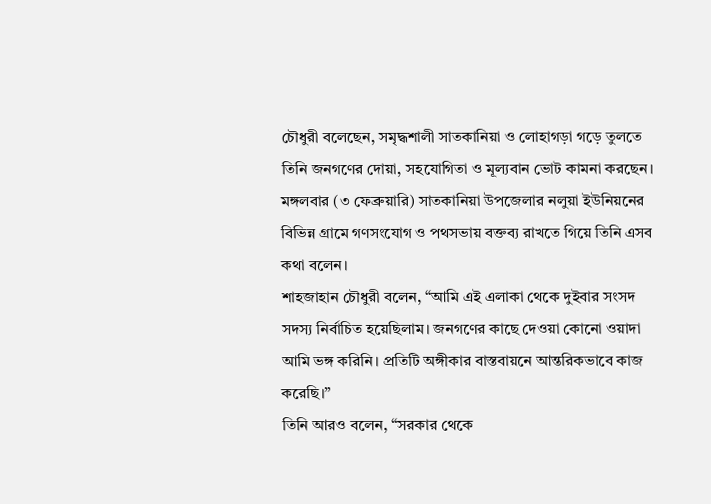চৌধুরী বলেছেন, সমৃদ্ধশালী সাতকানিয়া ও লোহাগড়া গড়ে তুলতে তিনি জনগণের দোয়া, সহযোগিতা ও মূল্যবান ভোট কামনা করছেন।
মঙ্গলবার (৩ ফেব্রুয়ারি) সাতকানিয়া উপজেলার নলুয়া ইউনিয়নের বিভিন্ন গ্রামে গণসংযোগ ও পথসভায় বক্তব্য রাখতে গিয়ে তিনি এসব কথা বলেন।
শাহজাহান চৌধুরী বলেন, “আমি এই এলাকা থেকে দুইবার সংসদ সদস্য নির্বাচিত হয়েছিলাম। জনগণের কাছে দেওয়া কোনো ওয়াদা আমি ভঙ্গ করিনি। প্রতিটি অঙ্গীকার বাস্তবায়নে আন্তরিকভাবে কাজ করেছি।”
তিনি আরও বলেন, “সরকার থেকে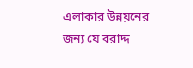এলাকার উন্নয়নের জন্য যে বরাদ্দ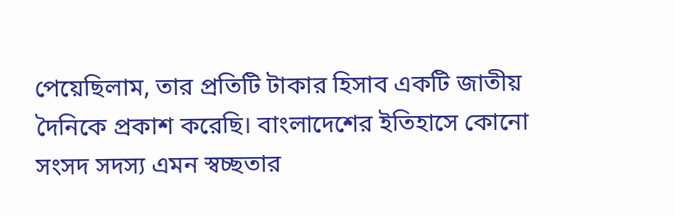পেয়েছিলাম, তার প্রতিটি টাকার হিসাব একটি জাতীয় দৈনিকে প্রকাশ করেছি। বাংলাদেশের ইতিহাসে কোনো সংসদ সদস্য এমন স্বচ্ছতার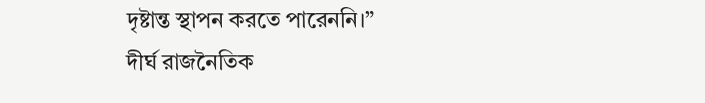দৃষ্টান্ত স্থাপন করতে পারেননি।”
দীর্ঘ রাজনৈতিক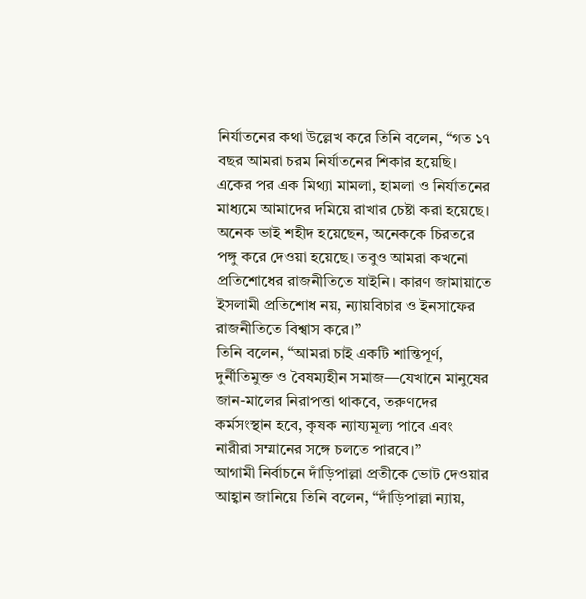নির্যাতনের কথা উল্লেখ করে তিনি বলেন, “গত ১৭ বছর আমরা চরম নির্যাতনের শিকার হয়েছি। একের পর এক মিথ্যা মামলা, হামলা ও নির্যাতনের মাধ্যমে আমাদের দমিয়ে রাখার চেষ্টা করা হয়েছে। অনেক ভাই শহীদ হয়েছেন, অনেককে চিরতরে পঙ্গু করে দেওয়া হয়েছে। তবুও আমরা কখনো প্রতিশোধের রাজনীতিতে যাইনি। কারণ জামায়াতে ইসলামী প্রতিশোধ নয়, ন্যায়বিচার ও ইনসাফের রাজনীতিতে বিশ্বাস করে।”
তিনি বলেন, “আমরা চাই একটি শান্তিপূর্ণ, দুর্নীতিমুক্ত ও বৈষম্যহীন সমাজ—যেখানে মানুষের জান-মালের নিরাপত্তা থাকবে, তরুণদের কর্মসংস্থান হবে, কৃষক ন্যায্যমূল্য পাবে এবং নারীরা সম্মানের সঙ্গে চলতে পারবে।”
আগামী নির্বাচনে দাঁড়িপাল্লা প্রতীকে ভোট দেওয়ার আহ্বান জানিয়ে তিনি বলেন, “দাঁড়িপাল্লা ন্যায়,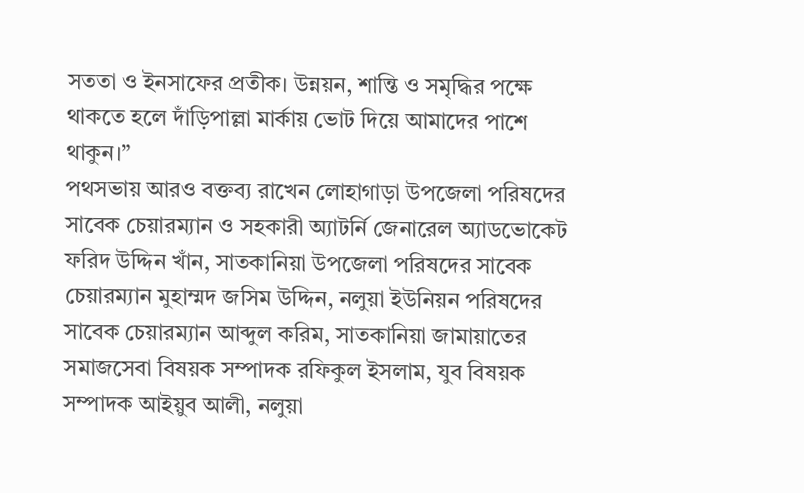সততা ও ইনসাফের প্রতীক। উন্নয়ন, শান্তি ও সমৃদ্ধির পক্ষে থাকতে হলে দাঁড়িপাল্লা মার্কায় ভোট দিয়ে আমাদের পাশে থাকুন।”
পথসভায় আরও বক্তব্য রাখেন লোহাগাড়া উপজেলা পরিষদের সাবেক চেয়ারম্যান ও সহকারী অ্যাটর্নি জেনারেল অ্যাডভোকেট ফরিদ উদ্দিন খাঁন, সাতকানিয়া উপজেলা পরিষদের সাবেক চেয়ারম্যান মুহাম্মদ জসিম উদ্দিন, নলুয়া ইউনিয়ন পরিষদের সাবেক চেয়ারম্যান আব্দুল করিম, সাতকানিয়া জামায়াতের সমাজসেবা বিষয়ক সম্পাদক রফিকুল ইসলাম, যুব বিষয়ক সম্পাদক আইয়ুব আলী, নলুয়া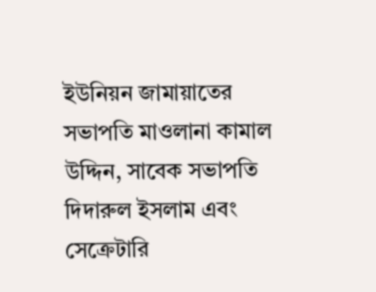ইউনিয়ন জামায়াতের সভাপতি মাওলানা কামাল উদ্দিন, সাবেক সভাপতি দিদারুল ইসলাম এবং সেক্রেটারি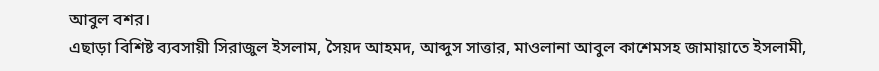আবুল বশর।
এছাড়া বিশিষ্ট ব্যবসায়ী সিরাজুল ইসলাম, সৈয়দ আহমদ, আব্দুস সাত্তার, মাওলানা আবুল কাশেমসহ জামায়াতে ইসলামী,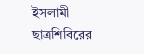ইসলামী ছাত্রশিবিরের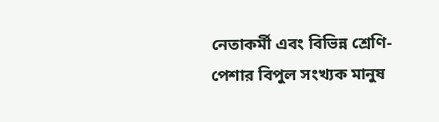নেতাকর্মী এবং বিভিন্ন শ্রেণি-পেশার বিপুল সংখ্যক মানুষ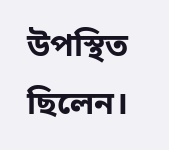উপস্থিত ছিলেন।